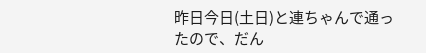昨日今日(土日)と連ちゃんで通ったので、だん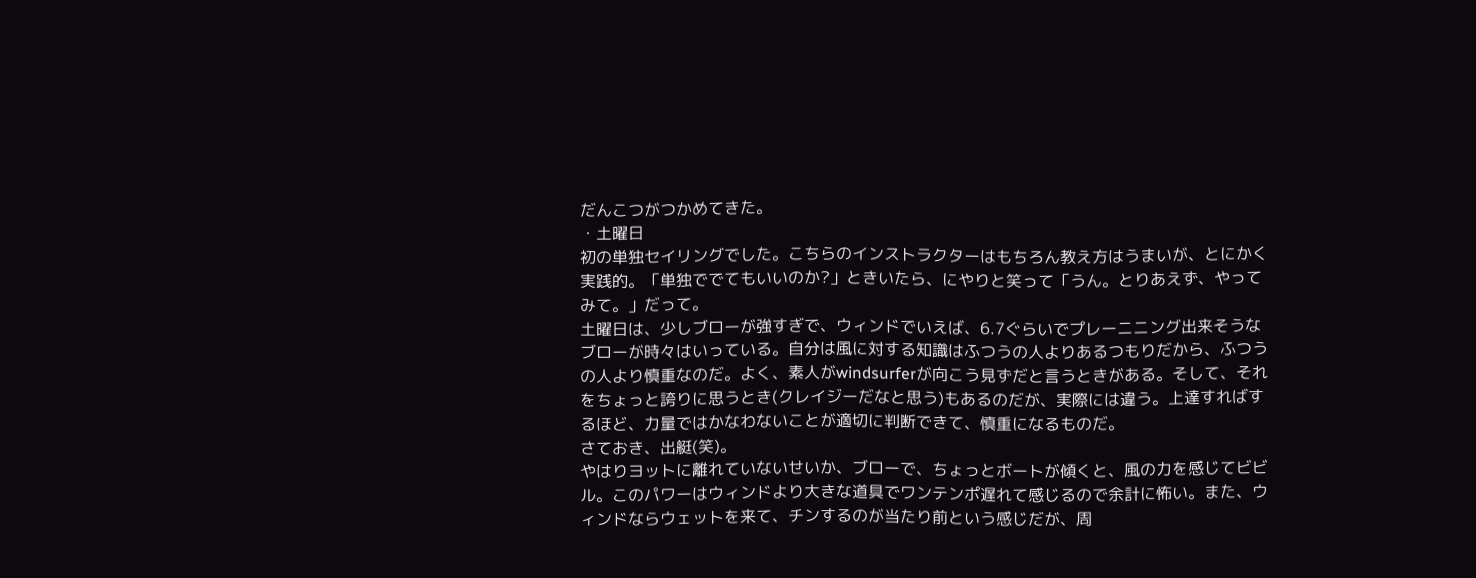だんこつがつかめてきた。
・土曜日
初の単独セイリングでした。こちらのインストラクターはもちろん教え方はうまいが、とにかく実践的。「単独ででてもいいのか?」ときいたら、にやりと笑って「うん。とりあえず、やってみて。」だって。
土曜日は、少しブローが強すぎで、ウィンドでいえば、6.7ぐらいでプレーニニング出来そうなブローが時々はいっている。自分は風に対する知識はふつうの人よりあるつもりだから、ふつうの人より慎重なのだ。よく、素人がwindsurferが向こう見ずだと言うときがある。そして、それをちょっと誇りに思うとき(クレイジーだなと思う)もあるのだが、実際には違う。上達すればするほど、力量ではかなわないことが適切に判断できて、慎重になるものだ。
さておき、出艇(笑)。
やはりヨットに離れていないせいか、ブローで、ちょっとボートが傾くと、風の力を感じてビビル。このパワーはウィンドより大きな道具でワンテンポ遅れて感じるので余計に怖い。また、ウィンドならウェットを来て、チンするのが当たり前という感じだが、周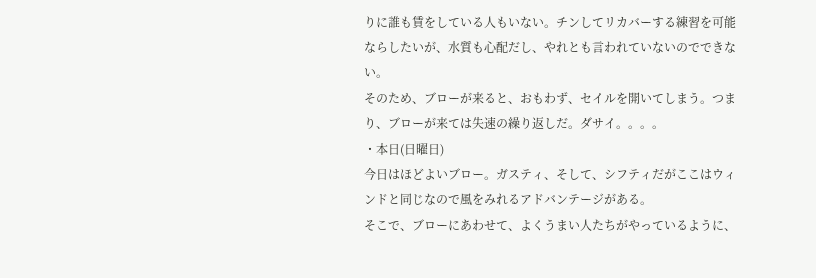りに誰も賃をしている人もいない。チンしてリカバーする練習を可能ならしたいが、水質も心配だし、やれとも言われていないのでできない。
そのため、ブローが来ると、おもわず、セイルを開いてしまう。つまり、ブローが来ては失速の繰り返しだ。ダサイ。。。。
・本日(日曜日)
今日はほどよいブロー。ガスティ、そして、シフティだがここはウィンドと同じなので風をみれるアドバンテージがある。
そこで、ブローにあわせて、よくうまい人たちがやっているように、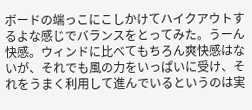ボードの端っこにこしかけてハイクアウトするよな感じでバランスをとってみた。うーん快感。ウィンドに比べてもちろん爽快感はないが、それでも風の力をいっぱいに受け、それをうまく利用して進んでいるというのは実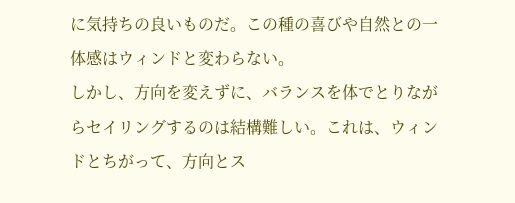に気持ちの良いものだ。この種の喜びや自然との一体感はウィンドと変わらない。
しかし、方向を変えずに、バランスを体でとりながらセイリングするのは結構難しい。これは、ウィンドとちがって、方向とス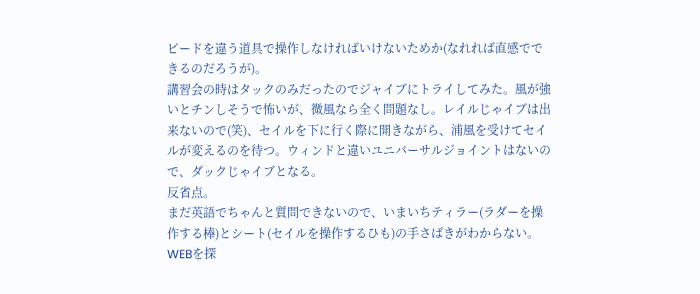ピードを違う道具で操作しなければいけないためか(なれれば直感でできるのだろうが)。
講習会の時はタックのみだったのでジャイブにトライしてみた。風が強いとチンしそうで怖いが、微風なら全く問題なし。レイルじゃイブは出来ないので(笑)、セイルを下に行く際に開きながら、浦風を受けてセイルが変えるのを待つ。ウィンドと違いユニバーサルジョイントはないので、ダックじゃイブとなる。
反省点。
まだ英語でちゃんと質問できないので、いまいちティラー(ラダーを操作する棒)とシート(セイルを操作するひも)の手さばきがわからない。WEBを探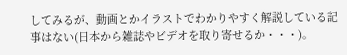してみるが、動画とかイラストでわかりやすく解説している記事はない(日本から雑誌やビデオを取り寄せるか・・・)。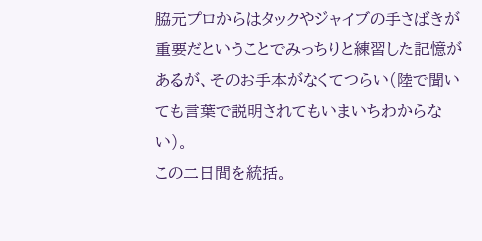脇元プロからはタックやジャイブの手さばきが重要だということでみっちりと練習した記憶があるが、そのお手本がなくてつらい(陸で聞いても言葉で説明されてもいまいちわからない)。
この二日間を統括。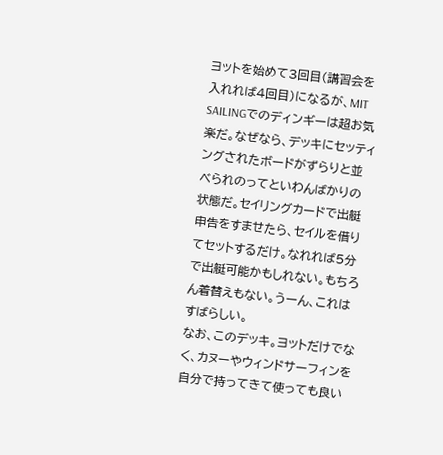ヨットを始めて3回目(講習会を入れれば4回目)になるが、MIT SAILINGでのディンギーは超お気楽だ。なぜなら、デッキにセッティングされたボードがずらりと並べられのってといわんばかりの状態だ。セイリングカードで出艇申告をすませたら、セイルを借りてセットするだけ。なれれば5分で出艇可能かもしれない。もちろん着替えもない。うーん、これはすばらしい。
なお、このデッキ。ヨットだけでなく、カヌーやウィンドサーフィンを自分で持ってきて使っても良い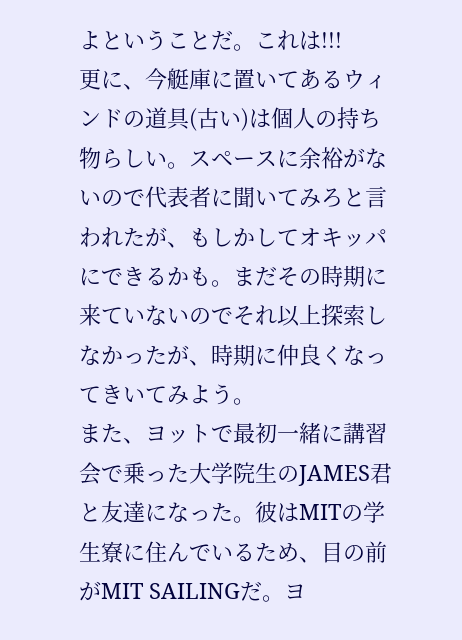よということだ。これは!!!
更に、今艇庫に置いてあるウィンドの道具(古い)は個人の持ち物らしい。スペースに余裕がないので代表者に聞いてみろと言われたが、もしかしてオキッパにできるかも。まだその時期に来ていないのでそれ以上探索しなかったが、時期に仲良くなってきいてみよう。
また、ヨットで最初一緒に講習会で乗った大学院生のJAMES君と友達になった。彼はMITの学生寮に住んでいるため、目の前がMIT SAILINGだ。ヨ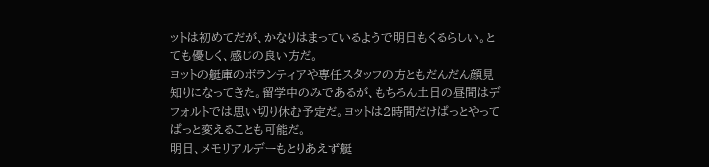ットは初めてだが、かなりはまっているようで明日もくるらしい。とても優しく、感じの良い方だ。
ヨットの艇庫のボランティアや専任スタッフの方ともだんだん顔見知りになってきた。留学中のみであるが、もちろん土日の昼間はデフォルトでは思い切り休む予定だ。ヨットは2時間だけぱっとやってぱっと変えることも可能だ。
明日、メモリアルデーもとりあえず艇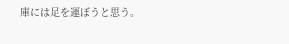庫には足を運ぼうと思う。